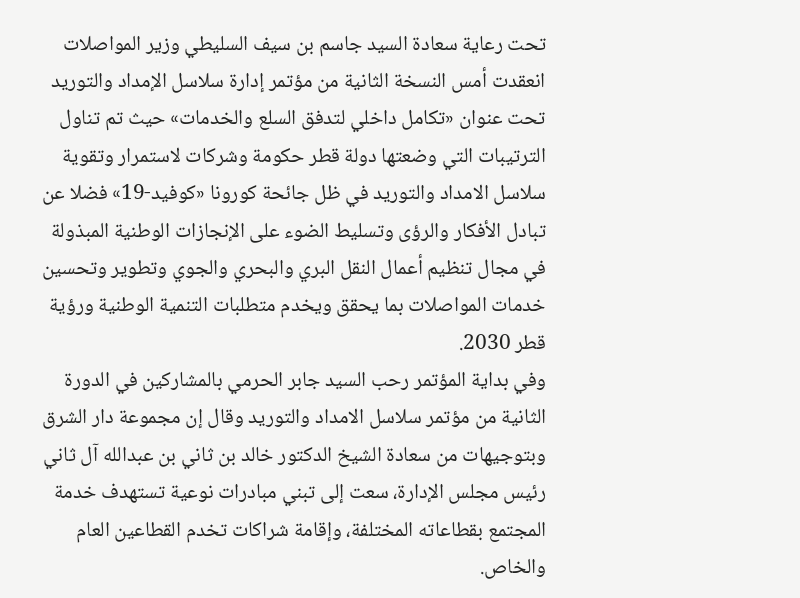تحت رعاية سعادة السيد جاسم بن سيف السليطي وزير المواصلات انعقدت أمس النسخة الثانية من مؤتمر إدارة سلاسل الإمداد والتوريد تحت عنوان «تكامل داخلي لتدفق السلع والخدمات» حيث تم تناول الترتيبات التي وضعتها دولة قطر حكومة وشركات لاستمرار وتقوية سلاسل الامداد والتوريد في ظل جائحة كورونا «كوفيد-19» فضلا عن تبادل الأفكار والرؤى وتسليط الضوء على الإنجازات الوطنية المبذولة في مجال تنظيم أعمال النقل البري والبحري والجوي وتطوير وتحسين خدمات المواصلات بما يحقق ويخدم متطلبات التنمية الوطنية ورؤية قطر 2030.
وفي بداية المؤتمر رحب السيد جابر الحرمي بالمشاركين في الدورة الثانية من مؤتمر سلاسل الامداد والتوريد وقال إن مجموعة دار الشرق وبتوجيهات من سعادة الشيخ الدكتور خالد بن ثاني بن عبدالله آل ثاني رئيس مجلس الإدارة، سعت إلى تبني مبادرات نوعية تستهدف خدمة المجتمع بقطاعاته المختلفة، وإقامة شراكات تخدم القطاعين العام والخاص.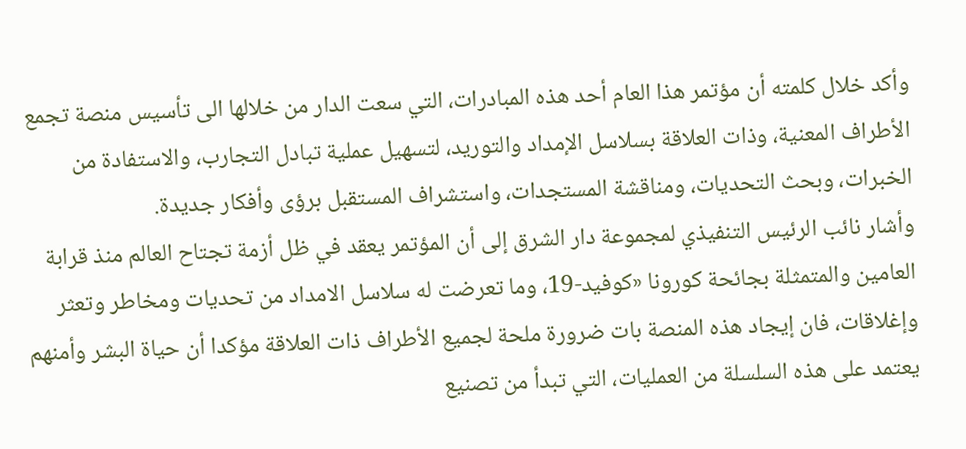وأكد خلال كلمته أن مؤتمر هذا العام أحد هذه المبادرات، التي سعت الدار من خلالها الى تأسيس منصة تجمع الأطراف المعنية، وذات العلاقة بسلاسل الإمداد والتوريد، لتسهيل عملية تبادل التجارب، والاستفادة من الخبرات، وبحث التحديات، ومناقشة المستجدات، واستشراف المستقبل برؤى وأفكار جديدة.
وأشار نائب الرئيس التنفيذي لمجموعة دار الشرق إلى أن المؤتمر يعقد في ظل أزمة تجتاح العالم منذ قرابة العامين والمتمثلة بجائحة كورونا «كوفيد-19، وما تعرضت له سلاسل الامداد من تحديات ومخاطر وتعثر وإغلاقات، فان إيجاد هذه المنصة بات ضرورة ملحة لجميع الأطراف ذات العلاقة مؤكدا أن حياة البشر وأمنهم يعتمد على هذه السلسلة من العمليات، التي تبدأ من تصنيع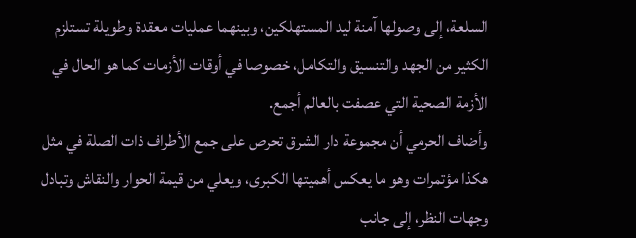السلعة، إلى وصولها آمنة ليد المستهلكين، وبينهما عمليات معقدة وطويلة تستلزم الكثير من الجهد والتنسيق والتكامل، خصوصا في أوقات الأزمات كما هو الحال في الأزمة الصحية التي عصفت بالعالم أجمع.
وأضاف الحرمي أن مجموعة دار الشرق تحرص على جمع الأطراف ذات الصلة في مثل هكذا مؤتمرات وهو ما يعكس أهميتها الكبرى، ويعلي من قيمة الحوار والنقاش وتبادل وجهات النظر، إلى جانب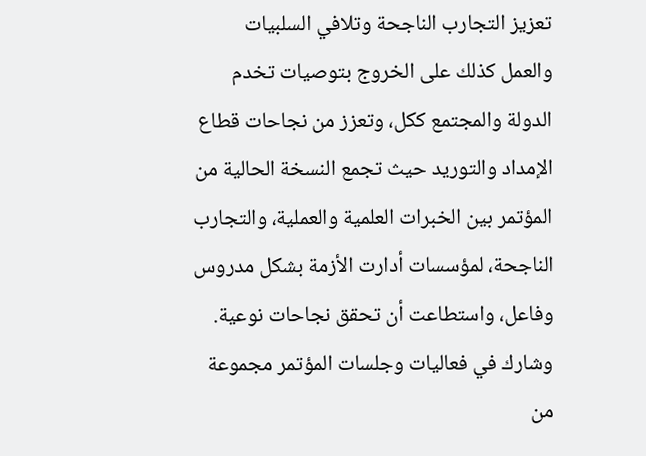تعزيز التجارب الناجحة وتلافي السلبيات والعمل كذلك على الخروج بتوصيات تخدم الدولة والمجتمع ككل، وتعزز من نجاحات قطاع الإمداد والتوريد حيث تجمع النسخة الحالية من المؤتمر بين الخبرات العلمية والعملية، والتجارب الناجحة، لمؤسسات أدارت الأزمة بشكل مدروس وفاعل، واستطاعت أن تحقق نجاحات نوعية.
وشارك في فعاليات وجلسات المؤتمر مجموعة من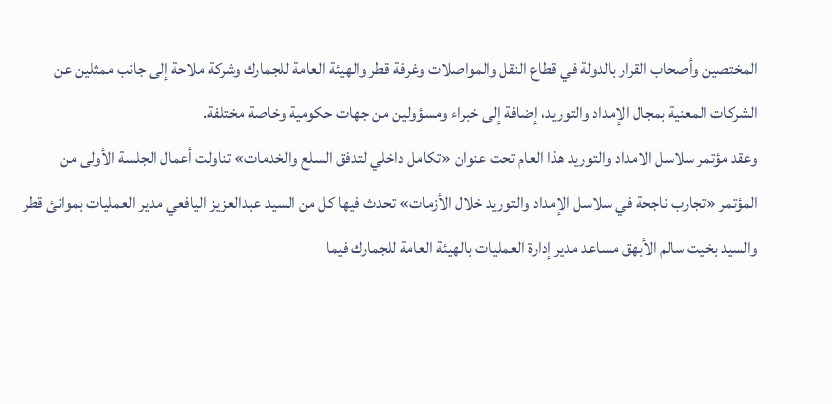المختصين وأصحاب القرار بالدولة في قطاع النقل والمواصلات وغرفة قطر والهيئة العامة للجمارك وشركة ملاحة إلى جانب ممثلين عن الشركات المعنية بمجال الإمداد والتوريد، إضافة إلى خبراء ومسؤولين من جهات حكومية وخاصة مختلفة.
وعقد مؤتمر سلاسل الامداد والتوريد هذا العام تحت عنوان «تكامل داخلي لتدفق السلع والخدمات» تناولت أعمال الجلسة الأولى من المؤتمر «تجارب ناجحة في سلاسل الإمداد والتوريد خلال الأزمات» تحدث فيها كل من السيد عبدالعزيز اليافعي مدير العمليات بموانئ قطر والسيد بخيت سالم الأبهق مساعد مدير إدارة العمليات بالهيئة العامة للجمارك فيما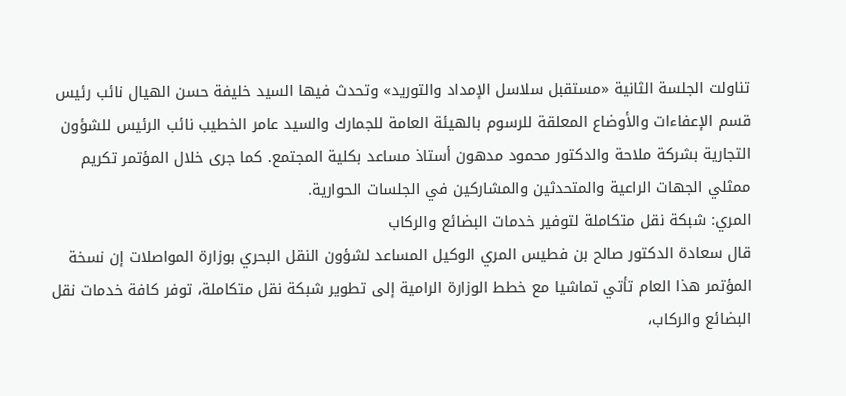تناولت الجلسة الثانية «مستقبل سلاسل الإمداد والتوريد» وتحدث فيها السيد خليفة حسن الهيال نائب رئيس قسم الإعفاءات والأوضاع المعلقة للرسوم بالهيئة العامة للجمارك والسيد عامر الخطيب نائب الرئيس للشؤون التجارية بشركة ملاحة والدكتور محمود مدهون أستاذ مساعد بكلية المجتمع. كما جرى خلال المؤتمر تكريم ممثلي الجهات الراعية والمتحدثين والمشاركين في الجلسات الحوارية.
المري: شبكة نقل متكاملة لتوفير خدمات البضائع والركاب
قال سعادة الدكتور صالح بن فطيس المري الوكيل المساعد لشؤون النقل البحري بوزارة المواصلات إن نسخة المؤتمر هذا العام تأتي تماشيا مع خطط الوزارة الرامية إلى تطوير شبكة نقل متكاملة، توفر كافة خدمات نقل البضائع والركاب،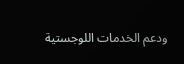ودعم الخدمات اللوجستية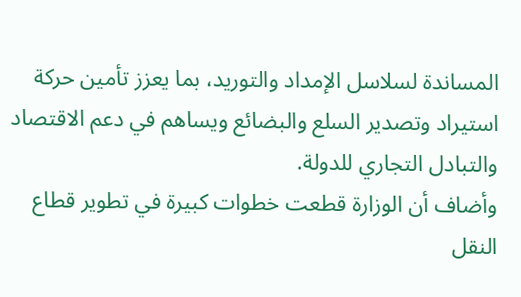المساندة لسلاسل الإمداد والتوريد، بما يعزز تأمين حركة استيراد وتصدير السلع والبضائع ويساهم في دعم الاقتصاد والتبادل التجاري للدولة.
وأضاف أن الوزارة قطعت خطوات كبيرة في تطوير قطاع النقل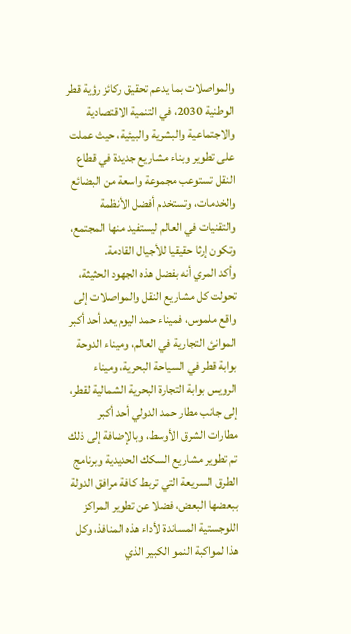والمواصلات بما يدعم تحقيق ركائز رؤية قطر الوطنية 2030، في التنمية الاقتصادية والاجتماعية والبشرية والبيئية، حيث عملت على تطوير وبناء مشاريع جديدة في قطاع النقل تستوعب مجموعة واسعة من البضائع والخدمات، وتستخدم أفضل الأنظمة والتقنيات في العالم ليستفيد منها المجتمع، وتكون إرثا حقيقيا للأجيال القادمة.
وأكد المري أنه بفضل هذه الجهود الحثيثة، تحولت كل مشاريع النقل والمواصلات إلى واقع ملموس، فميناء حمد اليوم يعد أحد أكبر الموانئ التجارية في العالم، وميناء الدوحة بوابة قطر في السياحة البحرية، وميناء الرويس بوابة التجارة البحرية الشمالية لقطر، إلى جانب مطار حمد الدولي أحد أكبر مطارات الشرق الأوسط، وبالإضافة إلى ذلك تم تطوير مشاريع السكك الحديدية وبرنامج الطرق السريعة التي تربط كافة مرافق الدولة ببعضها البعض، فضلا عن تطوير المراكز اللوجستية المساندة لأداء هذه المنافذ، وكل هذا لمواكبة النمو الكبير الذي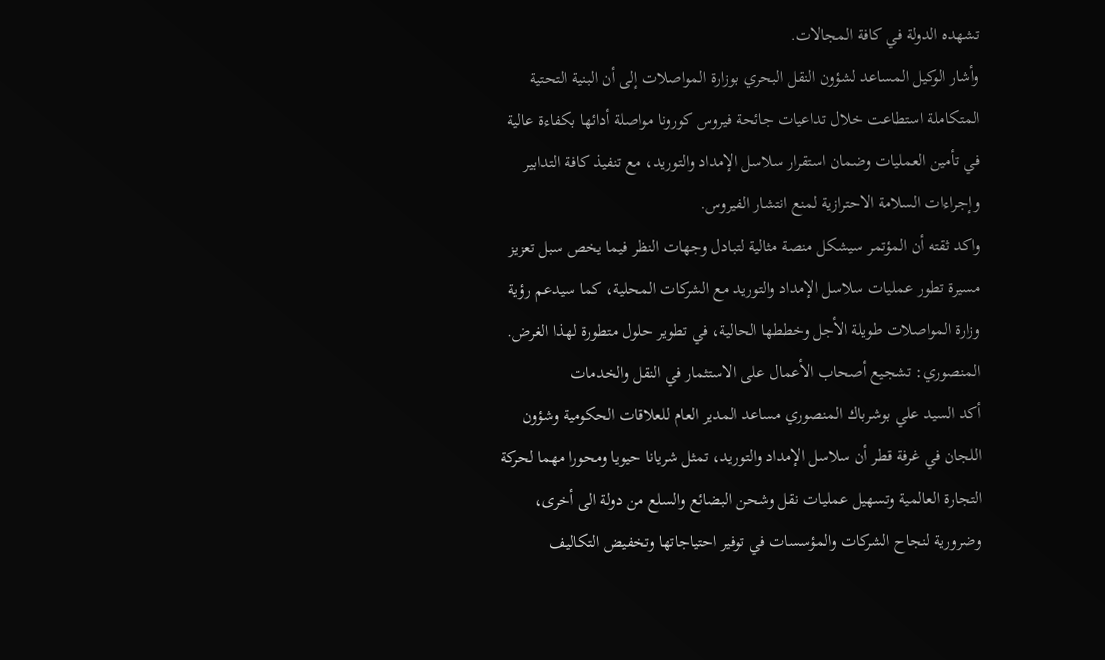تشهده الدولة في كافة المجالات.
وأشار الوكيل المساعد لشؤون النقل البحري بوزارة المواصلات إلى أن البنية التحتية المتكاملة استطاعت خلال تداعيات جائحة فيروس كورونا مواصلة أدائها بكفاءة عالية في تأمين العمليات وضمان استقرار سلاسل الإمداد والتوريد، مع تنفيذ كافة التدابير وإجراءات السلامة الاحترازية لمنع انتشار الفيروس.
واكد ثقته أن المؤتمر سيشكل منصة مثالية لتبادل وجهات النظر فيما يخص سبل تعزيز مسيرة تطور عمليات سلاسل الإمداد والتوريد مع الشركات المحلية، كما سيدعم رؤية وزارة المواصلات طويلة الأجل وخططها الحالية، في تطوير حلول متطورة لهذا الغرض.
المنصوري: تشجيع أصحاب الأعمال على الاستثمار في النقل والخدمات
أكد السيد علي بوشرباك المنصوري مساعد المدير العام للعلاقات الحكومية وشؤون اللجان في غرفة قطر أن سلاسل الإمداد والتوريد، تمثل شريانا حيويا ومحورا مهما لحركة التجارة العالمية وتسهيل عمليات نقل وشحن البضائع والسلع من دولة الى أخرى، وضرورية لنجاح الشركات والمؤسسات في توفير احتياجاتها وتخفيض التكاليف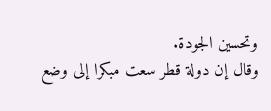وتحسين الجودة.
وقال إن دولة قطر سعت مبكرا إلى وضع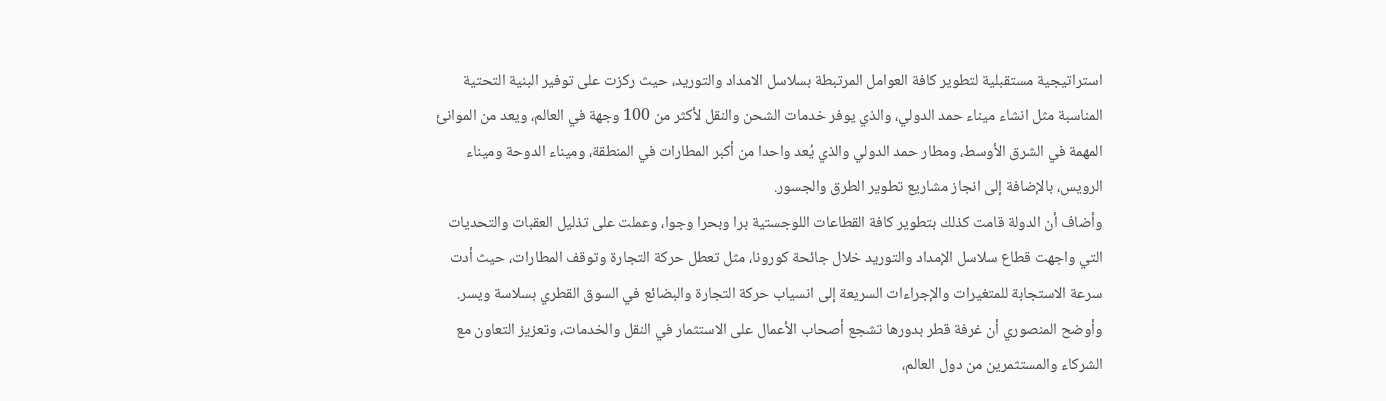استراتيجية مستقبلية لتطوير كافة العوامل المرتبطة بسلاسل الامداد والتوريد، حيث ركزت على توفير البنية التحتية المناسبة مثل انشاء ميناء حمد الدولي، والذي يوفر خدمات الشحن والنقل لأكثر من 100 وجهة في العالم، ويعد من الموانئ المهمة في الشرق الأوسط، ومطار حمد الدولي والذي يُعد واحدا من أكبر المطارات في المنطقة، وميناء الدوحة وميناء الرويس، بالإضافة إلى انجاز مشاريع تطوير الطرق والجسور.
وأضاف أن الدولة قامت كذلك بتطوير كافة القطاعات اللوجستية برا وبحرا وجوا، وعملت على تذليل العقبات والتحديات التي واجهت قطاع سلاسل الإمداد والتوريد خلال جائحة كورونا، مثل تعطل حركة التجارة وتوقف المطارات، حيث أدت سرعة الاستجابة للمتغيرات والإجراءات السريعة إلى انسياب حركة التجارة والبضائع في السوق القطري بسلاسة ويسر.
وأوضح المنصوري أن غرفة قطر بدورها تشجع أصحاب الأعمال على الاستثمار في النقل والخدمات، وتعزيز التعاون مع الشركاء والمستثمرين من دول العالم،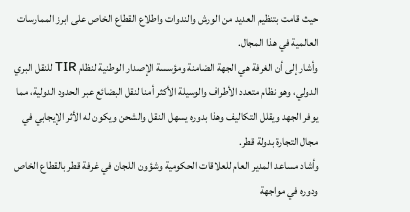حيث قامت بتنظيم العديد من الورش والندوات واطلاع القطاع الخاص على ابرز الممارسات العالمية في هذا المجال.
وأشار إلى أن الغرفة هي الجهة الضامنة ومؤسسة الإصدار الوطنية لنظام TIR للنقل البري الدولي، وهو نظام متعدد الأطراف والوسيلة الأكثر أمنا لنقل البضائع عبر الحدود الدولية، مما يوفر الجهد ويقلل التكاليف وهذا بدوره يسهل النقل والشحن ويكون له الأثر الإيجابي في مجال التجارة بدولة قطر.
وأشاد مساعد المدير العام للعلاقات الحكومية وشؤون اللجان في غرفة قطر بالقطاع الخاص ودوره في مواجهة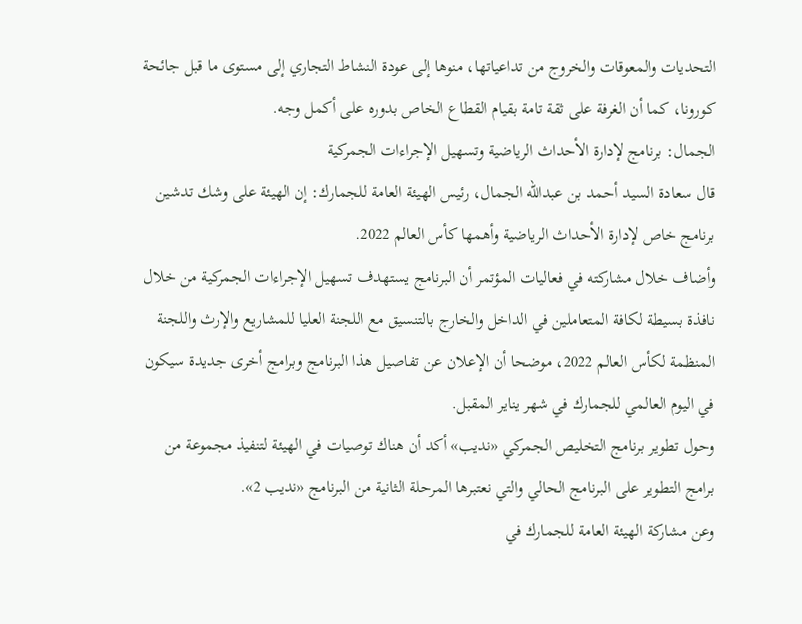التحديات والمعوقات والخروج من تداعياتها، منوها إلى عودة النشاط التجاري إلى مستوى ما قبل جائحة كورونا، كما أن الغرفة على ثقة تامة بقيام القطاع الخاص بدوره على أكمل وجه.
الجمال: برنامج لإدارة الأحداث الرياضية وتسهيل الإجراءات الجمركية
قال سعادة السيد أحمد بن عبدالله الجمال، رئيس الهيئة العامة للجمارك: إن الهيئة على وشك تدشين برنامج خاص لإدارة الأحداث الرياضية وأهمها كأس العالم 2022.
وأضاف خلال مشاركته في فعاليات المؤتمر أن البرنامج يستهدف تسهيل الإجراءات الجمركية من خلال نافذة بسيطة لكافة المتعاملين في الداخل والخارج بالتنسيق مع اللجنة العليا للمشاريع والإرث واللجنة المنظمة لكأس العالم 2022، موضحا أن الإعلان عن تفاصيل هذا البرنامج وبرامج أخرى جديدة سيكون في اليوم العالمي للجمارك في شهر يناير المقبل.
وحول تطوير برنامج التخليص الجمركي «نديب» أكد أن هناك توصيات في الهيئة لتنفيذ مجموعة من برامج التطوير على البرنامج الحالي والتي نعتبرها المرحلة الثانية من البرنامج «نديب 2».
وعن مشاركة الهيئة العامة للجمارك في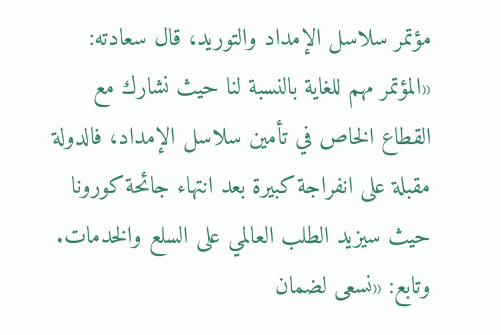مؤتمر سلاسل الإمداد والتوريد، قال سعادته: «المؤتمر مهم للغاية بالنسبة لنا حيث نشارك مع القطاع الخاص في تأمين سلاسل الإمداد، فالدولة مقبلة على انفراجة كبيرة بعد انتهاء جائحة كورونا حيث سيزيد الطلب العالمي على السلع والخدمات. وتابع: «نسعى لضمان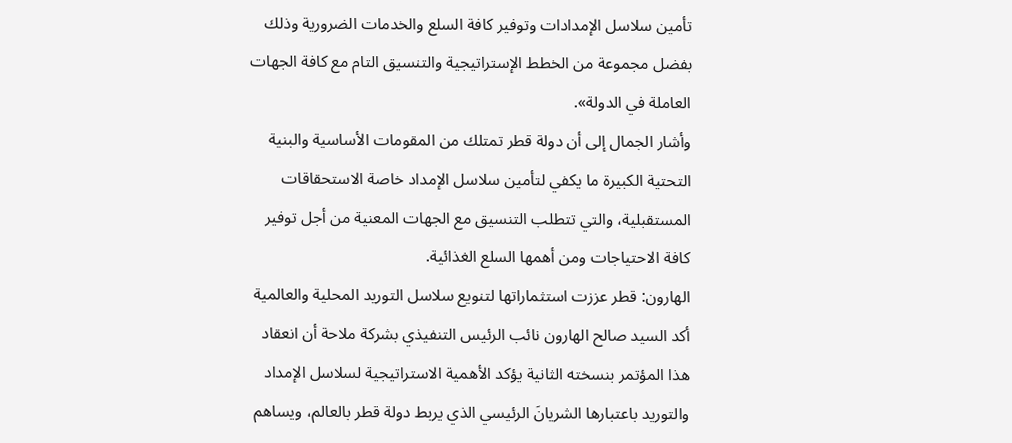تأمين سلاسل الإمدادات وتوفير كافة السلع والخدمات الضرورية وذلك بفضل مجموعة من الخطط الإستراتيجية والتنسيق التام مع كافة الجهات العاملة في الدولة».
وأشار الجمال إلى أن دولة قطر تمتلك من المقومات الأساسية والبنية التحتية الكبيرة ما يكفي لتأمين سلاسل الإمداد خاصة الاستحقاقات المستقبلية، والتي تتطلب التنسيق مع الجهات المعنية من أجل توفير كافة الاحتياجات ومن أهمها السلع الغذائية.
الهارون: قطر عززت استثماراتها لتنويع سلاسل التوريد المحلية والعالمية
أكد السيد صالح الهارون نائب الرئيس التنفيذي بشركة ملاحة أن انعقاد هذا المؤتمر بنسخته الثانية يؤكد الأهمية الاستراتيجية لسلاسل الإمداد والتوريد باعتبارها الشريانَ الرئيسي الذي يربط دولة قطر بالعالم، ويساهم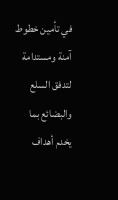في تأمين خطوط آمنة ومستدامة لتدفق السلع والبضائع بما يخدم أهداف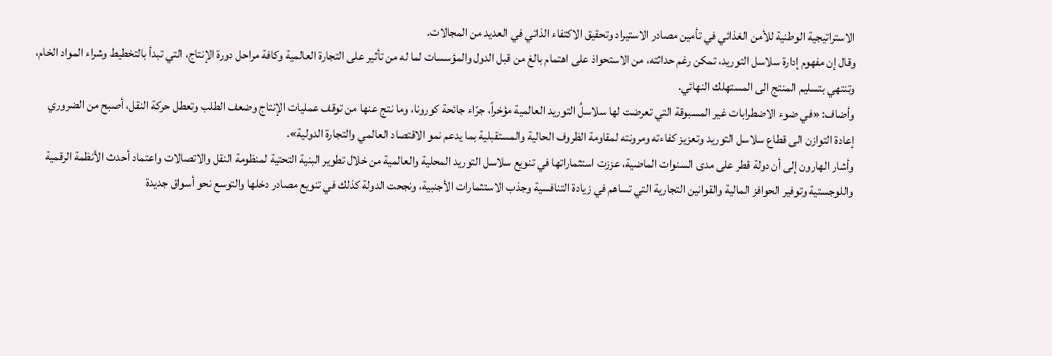الاستراتيجية الوطنية للأمن الغذائي في تأمين مصادر الاستيراد وتحقيق الاكتفاء الذاتي في العديد من المجالات.
وقال إن مفهوم إدارة سلاسل التوريد، تمكن رغم حداثته، من الاستحواذ على اهتمام بالغ من قبل الدول والمؤسسات لما له من تأثير على التجارة العالمية وكافة مراحل دورة الإنتاج، التي تبدأ بالتخطيط وشراء المواد الخام، وتنتهي بتسليم المنتج الى المستهلك النهائي.
وأضاف: «في ضوء الاضطرابات غير المسبوقة التي تعرضت لها سلاسلُ التوريد العالمية مؤخراً، جرّاء جائحة كورونا، وما نتج عنها من توقف عمليات الإنتاج وضعف الطلب وتعطل حركة النقل، أصبح من الضروري إعادة التوازن الى قطاع سلاسل التوريد وتعزيز كفاءته ومرونته لمقاومة الظروف الحالية والمستقبلية بما يدعم نمو الاقتصاد العالمي والتجارة الدولية».
وأشار الهارون إلى أن دولة قطر على مدى السنوات الماضية، عززت استثماراتها في تنويع سلاسل التوريد المحلية والعالمية من خلال تطوير البنية التحتية لمنظومة النقل والاتصالات واعتماد أحدث الأنظمة الرقمية واللوجستية وتوفير الحوافز المالية والقوانين التجارية التي تساهم في زيادة التنافسية وجذب الاستثمارات الأجنبية، ونجحت الدولة كذلك في تنويع مصادر دخلها والتوسع نحو أسواق جديدة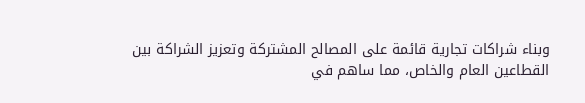وبناء شراكات تجارية قائمة على المصالح المشتركة وتعزيز الشراكة بين القطاعين العام والخاص، مما ساهم في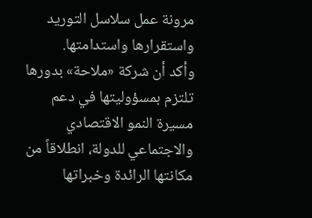مرونة عمل سلاسل التوريد واستقرارها واستدامتها.
وأكد أن شركة «ملاحة» بدورها تلتزم بمسؤوليتها في دعم مسيرة النمو الاقتصادي والاجتماعي للدولة، انطلاقاً من مكانتها الرائدة وخبراتها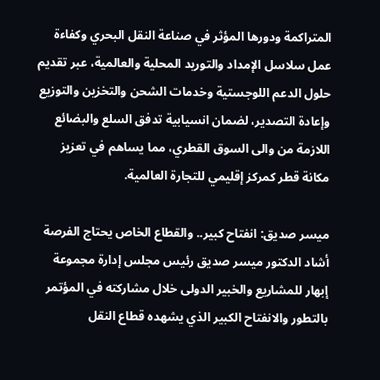المتراكمة ودورها المؤثر في صناعة النقل البحري وكفاءة عمل سلاسل الإمداد والتوريد المحلية والعالمية، عبر تقديم حلول الدعم اللوجستية وخدمات الشحن والتخزين والتوزيع وإعادة التصدير، لضمان انسيابية تدفق السلع والبضائع اللازمة من والى السوق القطري، مما يساهم في تعزيز مكانة قطر كمركز إقليمي للتجارة العالمية.

ميسر صديق: انفتاح كبير.. والقطاع الخاص يحتاج الفرصة
أشاد الدكتور ميسر صديق رئيس مجلس إدارة مجموعة إبهار للمشاريع والخبير الدولى خلال مشاركته في المؤتمر بالتطور والانفتاح الكبير الذي يشهده قطاع النقل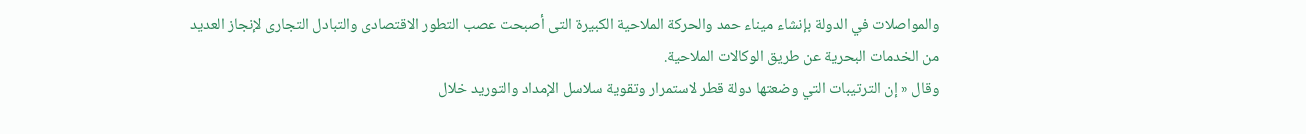والمواصلات في الدولة بإنشاء ميناء حمد والحركة الملاحية الكبيرة التى أصبحت عصب التطور الاقتصادى والتبادل التجارى لإنجاز العديد من الخدمات البحرية عن طريق الوكالات الملاحية.
وقال « إن الترتيبات التي وضعتها دولة قطر لاستمرار وتقوية سلاسل الإمداد والتوريد خلال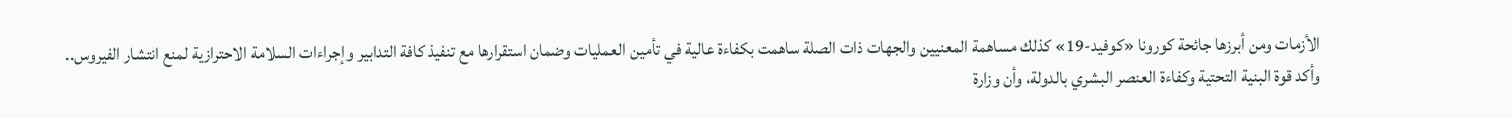الأزمات ومن أبرزها جائحة كورونا «كوفيد-19» كذلك مساهمة المعنيين والجهات ذات الصلة ساهمت بكفاءة عالية في تأمين العمليات وضمان استقرارها مع تنفيذ كافة التدابير وإجراءات السلامة الاحترازية لمنع انتشار الفيروس.. وأكد قوة البنية التحتية وكفاءة العنصر البشري بالدولة، وأن وزارة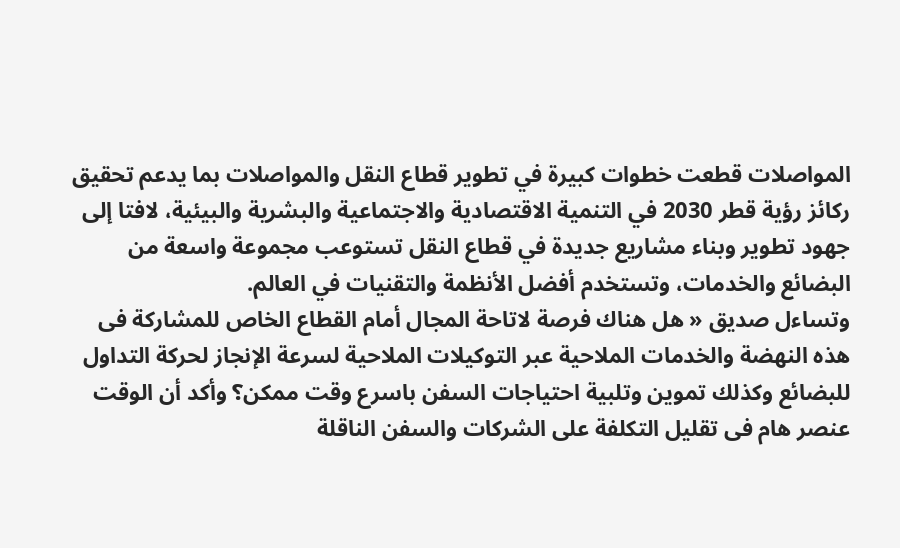المواصلات قطعت خطوات كبيرة في تطوير قطاع النقل والمواصلات بما يدعم تحقيق ركائز رؤية قطر 2030 في التنمية الاقتصادية والاجتماعية والبشرية والبيئية، لافتا إلى جهود تطوير وبناء مشاريع جديدة في قطاع النقل تستوعب مجموعة واسعة من البضائع والخدمات، وتستخدم أفضل الأنظمة والتقنيات في العالم.
وتساءل صديق « هل هناك فرصة لاتاحة المجال أمام القطاع الخاص للمشاركة فى هذه النهضة والخدمات الملاحية عبر التوكيلات الملاحية لسرعة الإنجاز لحركة التداول للبضائع وكذلك تموين وتلبية احتياجات السفن باسرع وقت ممكن؟ وأكد أن الوقت عنصر هام فى تقليل التكلفة على الشركات والسفن الناقلة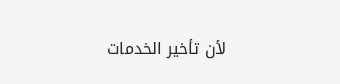لأن تأخير الخدمات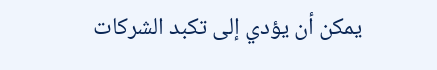يمكن أن يؤدي إلى تكبد الشركات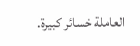العاملة خسائر كبيرة.